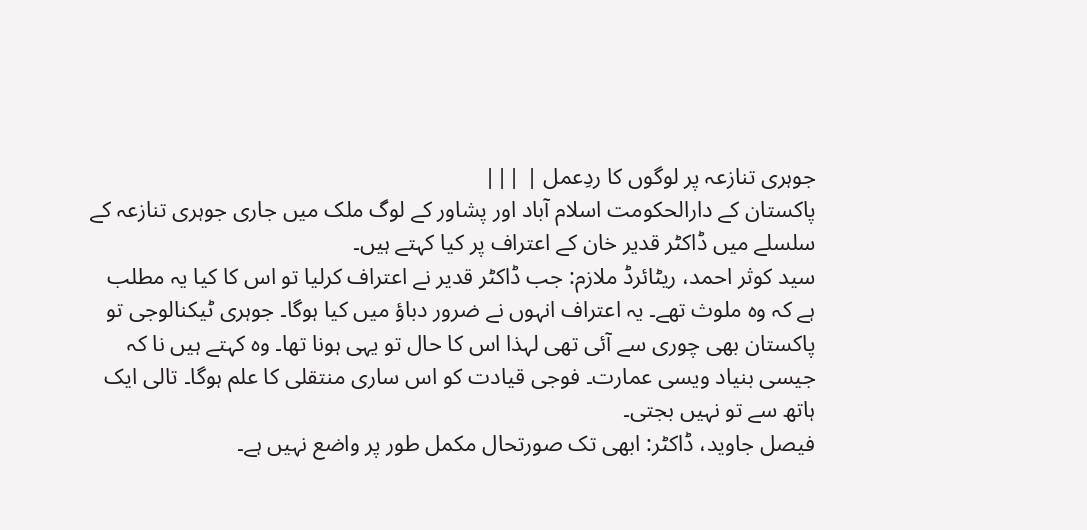جوہری تنازعہ پر لوگوں کا ردِعمل | |||
پاکستان کے دارالحکومت اسلام آباد اور پشاور کے لوگ ملک میں جاری جوہری تنازعہ کے سلسلے میں ڈاکٹر قدیر خان کے اعتراف پر کیا کہتے ہیں۔
سید کوثر احمد، ریٹائرڈ ملازم: جب ڈاکٹر قدیر نے اعتراف کرلیا تو اس کا کیا یہ مطلب ہے کہ وہ ملوث تھے۔ یہ اعتراف انہوں نے ضرور دباؤ میں کیا ہوگا۔ جوہری ٹیکنالوجی تو پاکستان بھی چوری سے آئی تھی لہذا اس کا حال تو یہی ہونا تھا۔ وہ کہتے ہیں نا کہ جیسی بنیاد ویسی عمارت۔ فوجی قیادت کو اس ساری منتقلی کا علم ہوگا۔ تالی ایک ہاتھ سے تو نہیں بجتی۔
فیصل جاوید، ڈاکٹر: ابھی تک صورتحال مکمل طور پر واضع نہیں ہے۔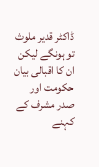ڈاکٹر قدیر ملوث تو ہونگے لیکن ان کا اقبالی بیان حکومت اور صدر مشرف کے کہنے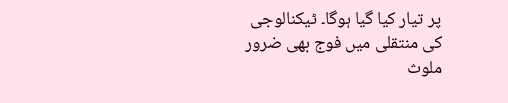پر تیار کیا گیا ہوگا۔ ٹیکنالوجی کی منتقلی میں فوج بھی ضرور ملوث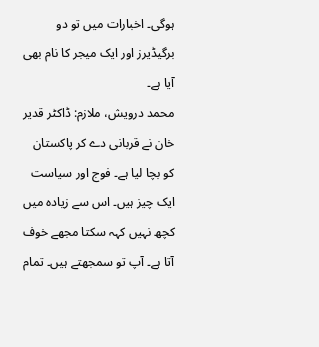ہوگی۔ اخبارات میں تو دو برگیڈیرز اور ایک میجر کا نام بھی آیا ہے۔
محمد درویش، ملازم: ڈاکٹر قدیر خان نے قربانی دے کر پاکستان کو بچا لیا ہے۔ فوج اور سیاست ایک چیز ہیں۔ اس سے زیادہ میں کچھ نہیں کہہ سکتا مجھے خوف آتا ہے۔ آپ تو سمجھتے ہیں۔ تمام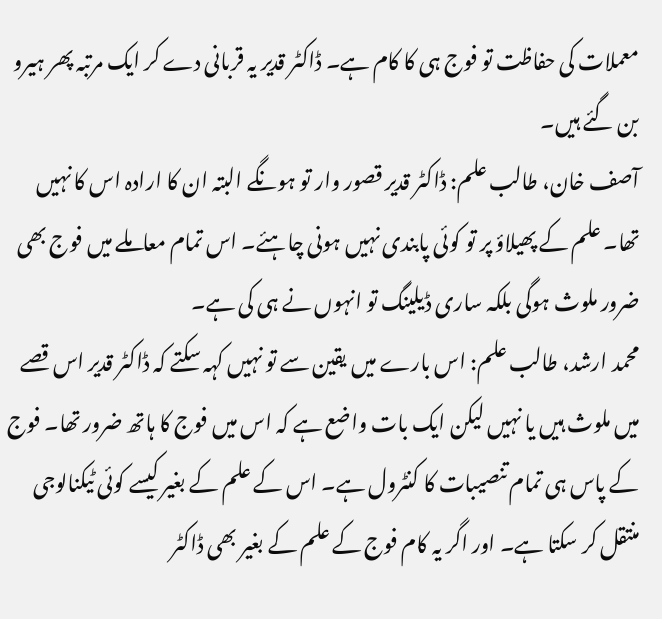معملات کی حفاظت تو فوج ہی کا کام ہے۔ ڈاکٹر قدیر یہ قربانی دے کر ایک مرتبہ پھر ہیرو بن گئے ہیں۔
آصف خان، طالب علم: ڈاکٹر قدیر قصور وار تو ہونگے البتہ ان کا ارادہ اس کا نہیں تھا۔ علم کے پھیلاؤ پر تو کوئی پابندی نہیں ہونی چاہئے۔ اس تمام معاملے میں فوج بھی ضرور ملوث ہوگی بلکہ ساری ڈیلینگ تو انہوں نے ہی کی ہے۔
محمد ارشد، طالب علم: اس بارے میں یقین سے تو نہیں کہہ سکتے کہ ڈاکٹر قدیر اس قصے میں ملوث ہیں یا نہیں لیکن ایک بات واضع ہے کہ اس میں فوج کا ہاتھ ضرور تھا۔ فوج کے پاس ہی تمام تنصیبات کا کنٹرول ہے۔ اس کے علم کے بغیر کیسے کوئی ٹیکنالوجی منتقل کر سکتا ہے۔ اور اگر یہ کام فوج کے علم کے بغیر بھی ڈاکٹر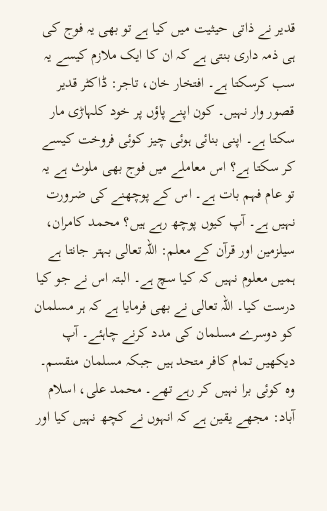قدیر نے ذاتی حیثیت میں کیا ہے تو بھی یہ فوج کی ہی ذمہ داری بنتی ہے کہ ان کا ایک ملازم کیسے یہ سب کرسکتا ہے۔ افتخار خان، تاجر: ڈاکٹر قدیر قصور وار نہیں۔ کون اپنے پاؤں پر خود کلہاڑی مار سکتا ہے۔ اپنی بنائی ہوئی چیز کوئی فروخت کیسے کر سکتا ہے؟ اس معاملے میں فوج بھی ملوث ہے یہ تو عام فہم بات ہے۔ اس کے پوچھنے کی ضرورت نہیں ہے۔ آپ کیوں پوچھ رہے ہیں؟ محمد کامران، سیلزمین اور قرآن کے معلم: اللہ تعالی بہتر جانتا ہے ہمیں معلوم نہیں کہ کیا سچ ہے۔ البتہ اس نے جو کیا درست کیا۔ اللہ تعالی نے بھی فرمایا ہے کہ ہر مسلمان کو دوسرے مسلمان کی مدد کرنے چاہئے۔ آپ دیکھیں تمام کافر متحد ہیں جبکہ مسلمان منقسم۔ وہ کوئی برا نہیں کر رہے تھے۔ محمد علی، اسلام آباد: مجھے یقین ہے کہ انہوں نے کچھ نہیں کیا اور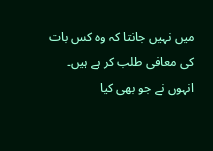میں نہیں جانتا کہ وہ کس بات کی معافی طلب کر ہے ہیں۔ انہوں نے جو بھی کیا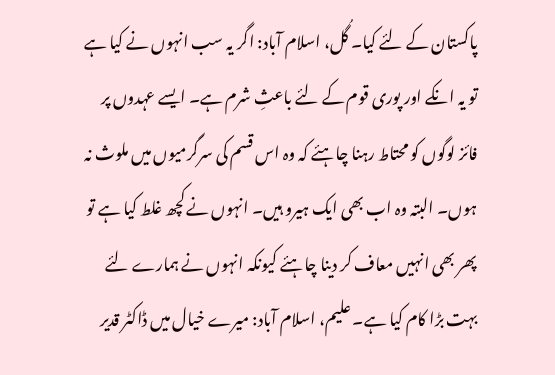پاکستان کے لئے کیا۔ گُل، اسلام آباد: اگر یہ سب انہوں نے کیا ہے تو یہ انکے اور پوری قوم کے لئے باعثِ شرم ہے۔ ایسے عہدوں پر فائز لوگوں کو محتاط رہنا چاہئے کہ وہ اس قسم کی سرگرمیوں میں ملوث نہ ہوں۔ البتہ وہ اب بھی ایک ہیرو ہیں۔ انہوں نے کچھ غلط کیا ہے تو پھر بھی انہیں معاف کر دینا چاہئے کیونکہ انہوں نے ہمارے لئے بہت بڑا کام کیا ہے۔ علیم، اسلام آباد: میرے خیال میں ڈاکٹر قدیر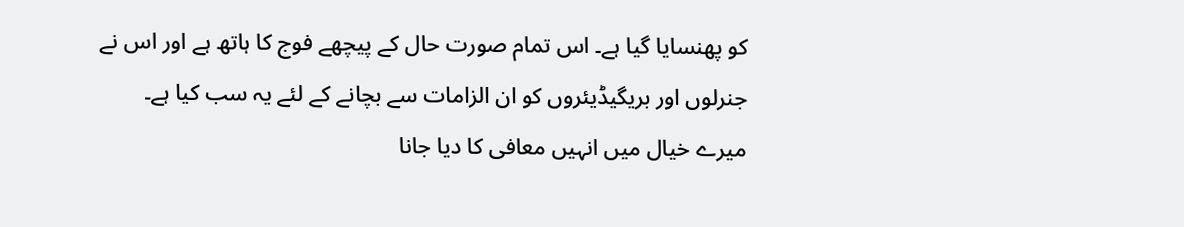کو پھنسایا گیا ہے۔ اس تمام صورت حال کے پیچھے فوج کا ہاتھ ہے اور اس نے جنرلوں اور بریگیڈیئروں کو ان الزامات سے بچانے کے لئے یہ سب کیا ہے۔ میرے خیال میں انہیں معافی کا دیا جانا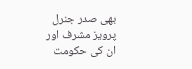بھی صدر جنرل پرویز مشرف اور ان کی حکومت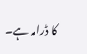کا ڈرامہ ہے۔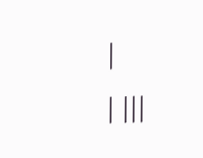|
| |||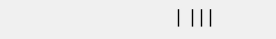| |||